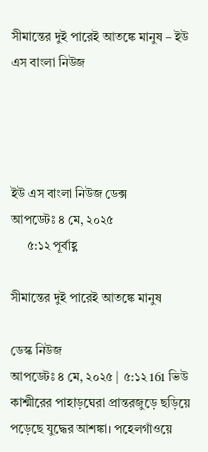সীমান্তের দুই পারেই আতঙ্কে মানুষ – ইউ এস বাংলা নিউজ




ইউ এস বাংলা নিউজ ডেক্স
আপডেটঃ ৪ মে, ২০২৫
     ৫:১২ পূর্বাহ্ণ

সীমান্তের দুই পারেই আতঙ্কে মানুষ

ডেস্ক নিউজ
আপডেটঃ ৪ মে, ২০২৫ | ৫:১২ 161 ভিউ
কাশ্মীরের পাহাড়ঘেরা প্রান্তরজুড়ে ছড়িয়ে পড়েছে যুদ্ধের আশঙ্কা। পহেলগাঁওয়ে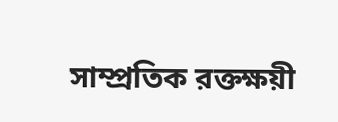সাম্প্রতিক রক্তক্ষয়ী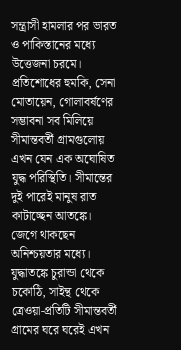সন্ত্রাসী হামলার পর ভারত ও পাকিস্তানের মধ্যে উত্তেজনা চরমে। প্রতিশোধের হুমকি, সেনা মোতায়েন, গোলাবর্ষণের সম্ভাবনা সব মিলিয়ে সীমান্তবর্তী গ্রামগুলোয় এখন যেন এক অঘোষিত যুদ্ধ পরিস্থিতি। সীমান্তের দুই পারেই মানুষ রাত কাটাচ্ছেন আতঙ্কে। জেগে থাকছেন অনিশ্চয়তার মধ্যে। যুদ্ধাতঙ্কে চুরান্ডা থেকে চকোঠি, সাইন্থ থেকে ত্রেওয়া-প্রতিটি সীমান্তবর্তী গ্রামের ঘরে ঘরেই এখন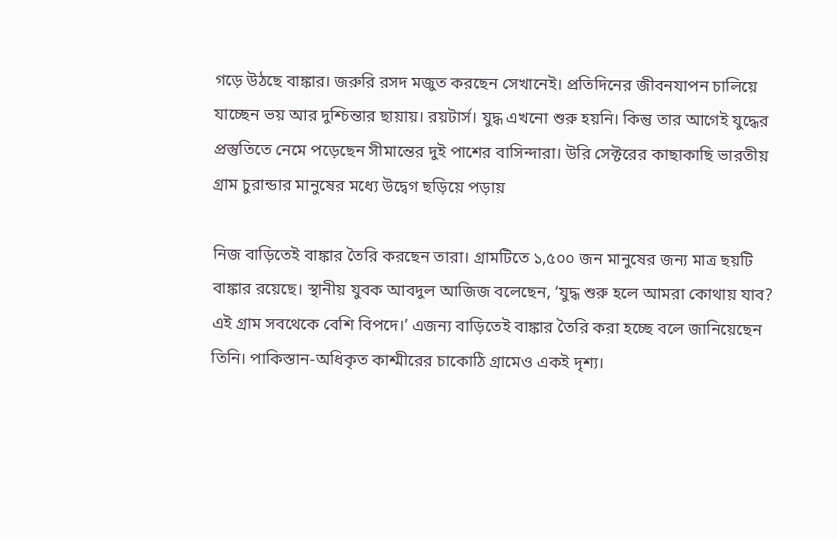গড়ে উঠছে বাঙ্কার। জরুরি রসদ মজুত করছেন সেখানেই। প্রতিদিনের জীবনযাপন চালিয়ে যাচ্ছেন ভয় আর দুশ্চিন্তার ছায়ায়। রয়টার্স। যুদ্ধ এখনো শুরু হয়নি। কিন্তু তার আগেই যুদ্ধের প্রস্তুতিতে নেমে পড়েছেন সীমান্তের দুই পাশের বাসিন্দারা। উরি সেক্টরের কাছাকাছি ভারতীয় গ্রাম চুরান্ডার মানুষের মধ্যে উদ্বেগ ছড়িয়ে পড়ায়

নিজ বাড়িতেই বাঙ্কার তৈরি করছেন তারা। গ্রামটিতে ১,৫০০ জন মানুষের জন্য মাত্র ছয়টি বাঙ্কার রয়েছে। স্থানীয় যুবক আবদুল আজিজ বলেছেন, ‘যুদ্ধ শুরু হলে আমরা কোথায় যাব? এই গ্রাম সবথেকে বেশি বিপদে।’ এজন্য বাড়িতেই বাঙ্কার তৈরি করা হচ্ছে বলে জানিয়েছেন তিনি। পাকিস্তান-অধিকৃত কাশ্মীরের চাকোঠি গ্রামেও একই দৃশ্য।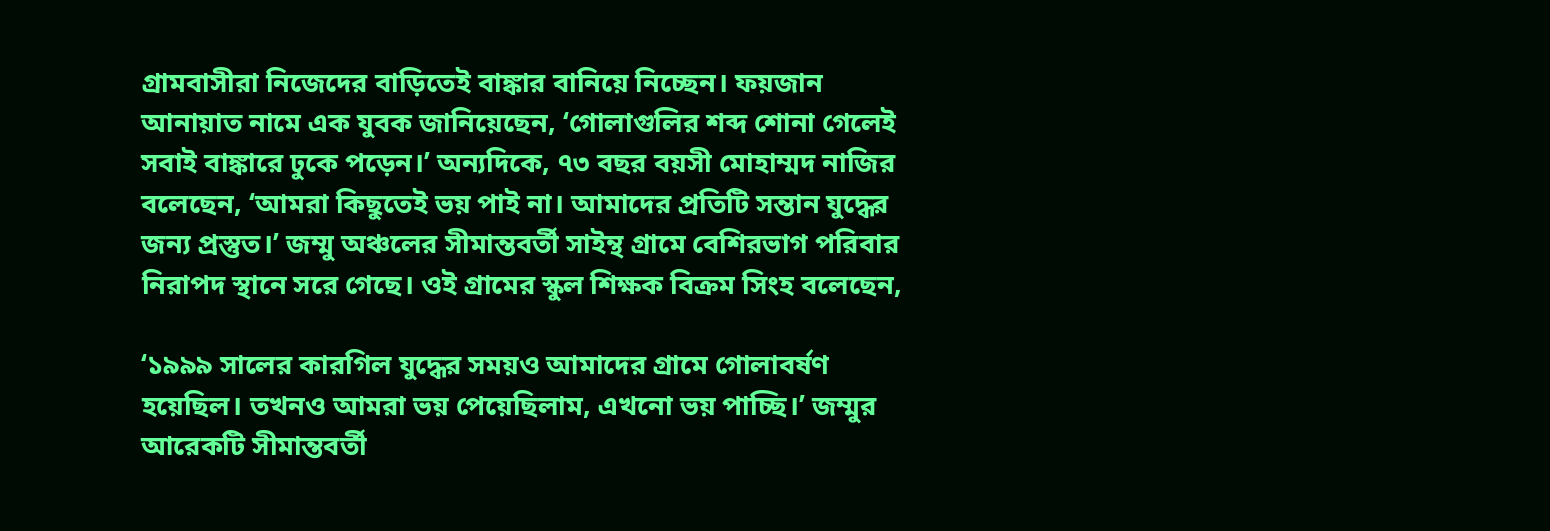গ্রামবাসীরা নিজেদের বাড়িতেই বাঙ্কার বানিয়ে নিচ্ছেন। ফয়জান আনায়াত নামে এক যুবক জানিয়েছেন, ‘গোলাগুলির শব্দ শোনা গেলেই সবাই বাঙ্কারে ঢুকে পড়েন।’ অন্যদিকে, ৭৩ বছর বয়সী মোহাম্মদ নাজির বলেছেন, ‘আমরা কিছুতেই ভয় পাই না। আমাদের প্রতিটি সন্তান যুদ্ধের জন্য প্রস্তুত।’ জম্মু অঞ্চলের সীমান্তবর্তী সাইন্থ গ্রামে বেশিরভাগ পরিবার নিরাপদ স্থানে সরে গেছে। ওই গ্রামের স্কুল শিক্ষক বিক্রম সিংহ বলেছেন,

‘১৯৯৯ সালের কারগিল যুদ্ধের সময়ও আমাদের গ্রামে গোলাবর্ষণ হয়েছিল। তখনও আমরা ভয় পেয়েছিলাম, এখনো ভয় পাচ্ছি।’ জম্মুর আরেকটি সীমান্তবর্তী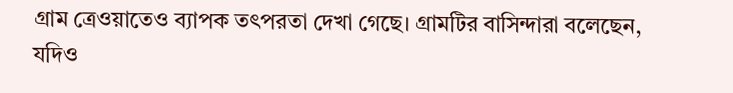গ্রাম ত্রেওয়াতেও ব্যাপক তৎপরতা দেখা গেছে। গ্রামটির বাসিন্দারা বলেছেন, যদিও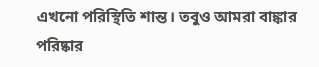এখনো পরিস্থিতি শান্ত। তবুও আমরা বাঙ্কার পরিষ্কার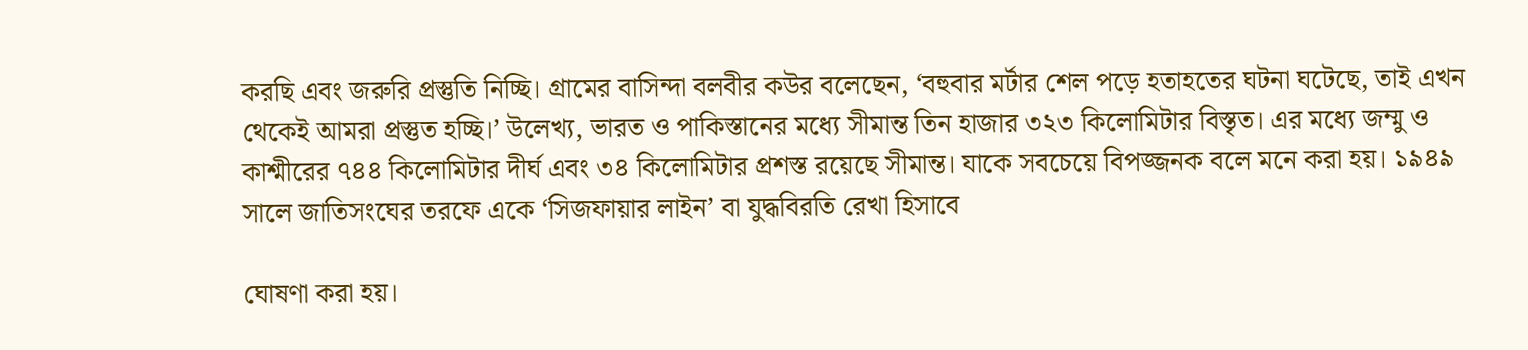করছি এবং জরুরি প্রস্তুতি নিচ্ছি। গ্রামের বাসিন্দা বলবীর কউর বলেছেন, ‘বহুবার মর্টার শেল পড়ে হতাহতের ঘটনা ঘটেছে, তাই এখন থেকেই আমরা প্রস্তুত হচ্ছি।’ উলেখ্য, ভারত ও পাকিস্তানের মধ্যে সীমান্ত তিন হাজার ৩২৩ কিলোমিটার বিস্তৃত। এর মধ্যে জম্মু ও কাশ্মীরের ৭৪৪ কিলোমিটার দীর্ঘ এবং ৩৪ কিলোমিটার প্রশস্ত রয়েছে সীমান্ত। যাকে সবচেয়ে বিপজ্জনক বলে মনে করা হয়। ১৯৪৯ সালে জাতিসংঘের তরফে একে ‘সিজফায়ার লাইন’ বা যুদ্ধবিরতি রেখা হিসাবে

ঘোষণা করা হয়।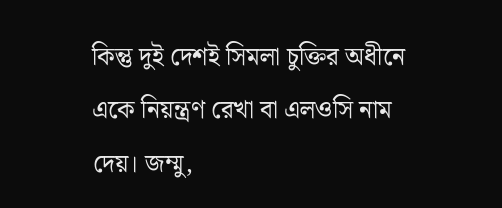কিন্তু দুই দেশই সিমলা চুক্তির অধীনে একে নিয়ন্ত্রণ রেখা বা এলওসি নাম দেয়। জম্মু,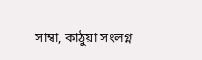সাম্বা, কাঠুয়া সংলগ্ন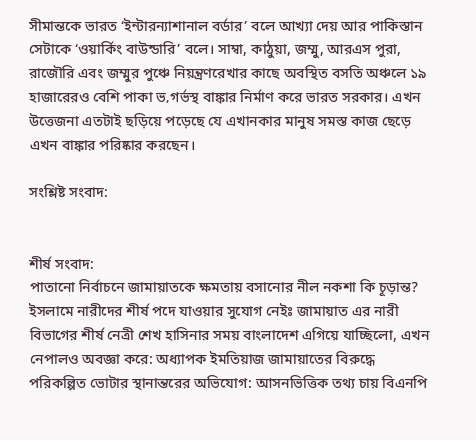সীমান্তকে ভারত ‘ইন্টারন্যাশানাল বর্ডার’ বলে আখ্যা দেয় আর পাকিস্তান সেটাকে ‘ওয়ার্কিং বাউন্ডারি’ বলে। সাম্বা, কাঠুয়া, জম্মু, আরএস পুরা, রাজৌরি এবং জম্মুর পুঞ্চে নিয়ন্ত্রণরেখার কাছে অবস্থিত বসতি অঞ্চলে ১৯ হাজারেরও বেশি পাকা ভ‚গর্ভস্থ বাঙ্কার নির্মাণ করে ভারত সরকার। এখন উত্তেজনা এতটাই ছড়িয়ে পড়েছে যে এখানকার মানুষ সমস্ত কাজ ছেড়ে এখন বাঙ্কার পরিষ্কার করছেন।

সংশ্লিষ্ট সংবাদ:


শীর্ষ সংবাদ:
পাতানো নির্বাচনে জামায়াতকে ক্ষমতায় বসানোর নীল নকশা কি চূড়ান্ত? ইসলামে নারীদের শীর্ষ পদে যাওয়ার সুযোগ নেইঃ জামায়াত এর নারী বিভাগের শীর্ষ নেত্রী শেখ হাসিনার সময় বাংলাদেশ এগিয়ে যাচ্ছিলো, এখন নেপালও অবজ্ঞা করে: অধ্যাপক ইমতিয়াজ জামায়াতের বিরুদ্ধে পরিকল্পিত ভোটার স্থানান্তরের অভিযোগ: আসনভিত্তিক তথ্য চায় বিএনপি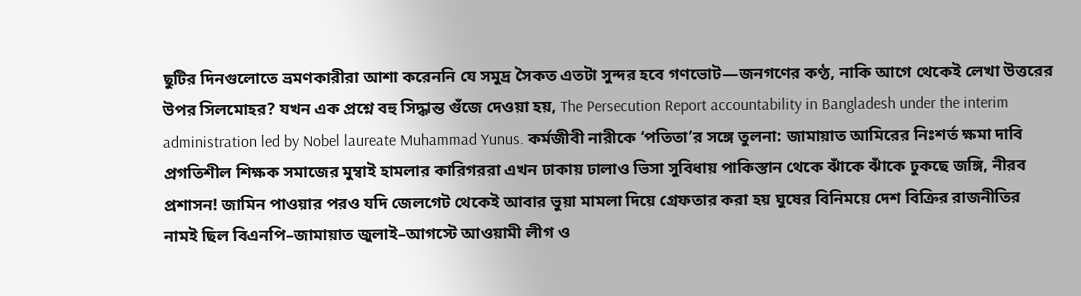ছুটির দিনগুলোতে ভ্রমণকারীরা আশা করেননি যে সমুদ্র সৈকত এতটা সুন্দর হবে গণভোট—জনগণের কণ্ঠ, নাকি আগে থেকেই লেখা উত্তরের উপর সিলমোহর? যখন এক প্রশ্নে বহু সিদ্ধান্ত গুঁজে দেওয়া হয়, The Persecution Report accountability in Bangladesh under the interim administration led by Nobel laureate Muhammad Yunus. কর্মজীবী নারীকে ‘পতিতা’র সঙ্গে তুলনা: জামায়াত আমিরের নিঃশর্ত ক্ষমা দাবি প্রগতিশীল শিক্ষক সমাজের মুম্বাই হামলার কারিগররা এখন ঢাকায় ঢালাও ভিসা সুবিধায় পাকিস্তান থেকে ঝাঁকে ঝাঁকে ঢুকছে জঙ্গি, নীরব প্রশাসন! জামিন পাওয়ার পরও যদি জেলগেট থেকেই আবার ভুয়া মামলা দিয়ে গ্রেফতার করা হয় ঘুষের বিনিময়ে দেশ বিক্রির রাজনীতির নামই ছিল বিএনপি–জামায়াত জুলাই–আগস্টে আওয়ামী লীগ ও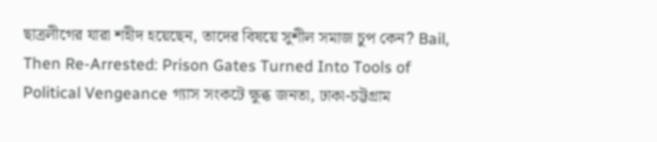ছাত্রলীগের যারা শহীদ হয়েছেন, তাদের বিষয়ে সুশীল সমাজ চুপ কেন? Bail, Then Re-Arrested: Prison Gates Turned Into Tools of Political Vengeance গ্যাস সংকটে ক্ষুব্ধ জনতা, ঢাকা-চট্টগ্রাম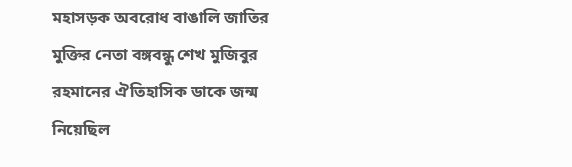মহাসড়ক অবরোধ বাঙালি জাতির মুক্তির নেতা বঙ্গবন্ধু শেখ মুজিবুর রহমানের ঐতিহাসিক ডাকে জন্ম নিয়েছিল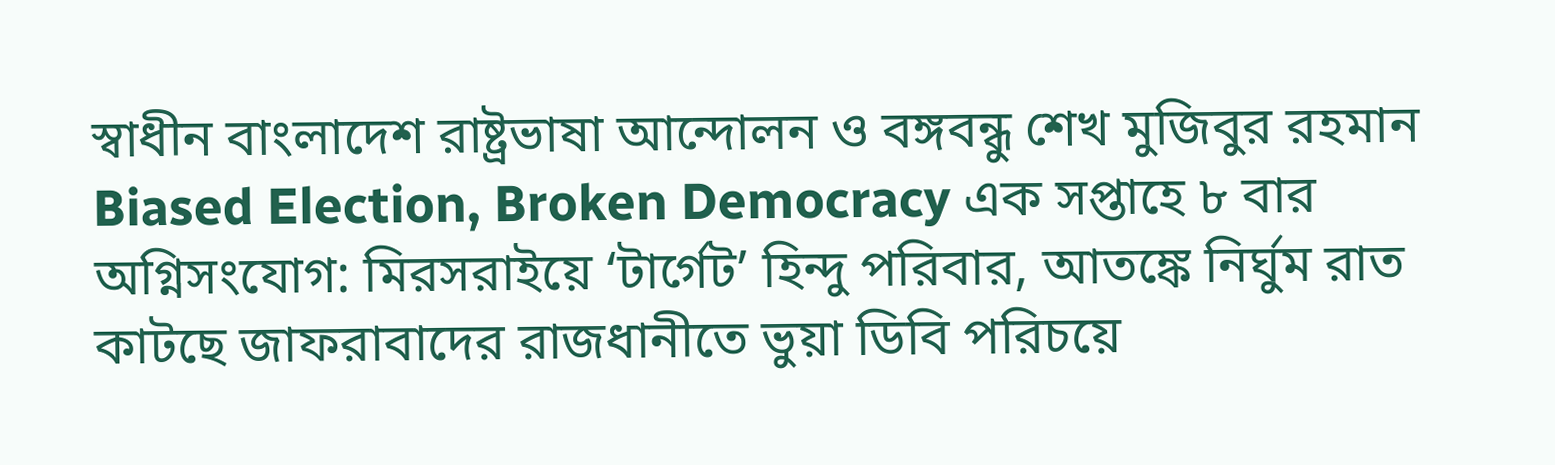স্বাধীন বাংলাদেশ রাষ্ট্রভাষা আন্দোলন ও বঙ্গবন্ধু শেখ মুজিবুর রহমান Biased Election, Broken Democracy এক সপ্তাহে ৮ বার অগ্নিসংযোগ: মিরসরাইয়ে ‘টার্গেট’ হিন্দু পরিবার, আতঙ্কে নির্ঘুম রাত কাটছে জাফরাবাদের রাজধানীতে ভুয়া ডিবি পরিচয়ে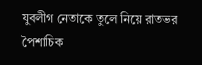যুবলীগ নেতাকে তুলে নিয়ে রাতভর পৈশাচিক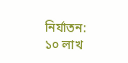নির্যাতন: ১০ লাখ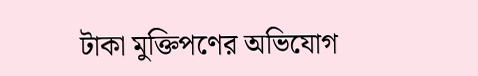টাকা মুক্তিপণের অভিযোগ